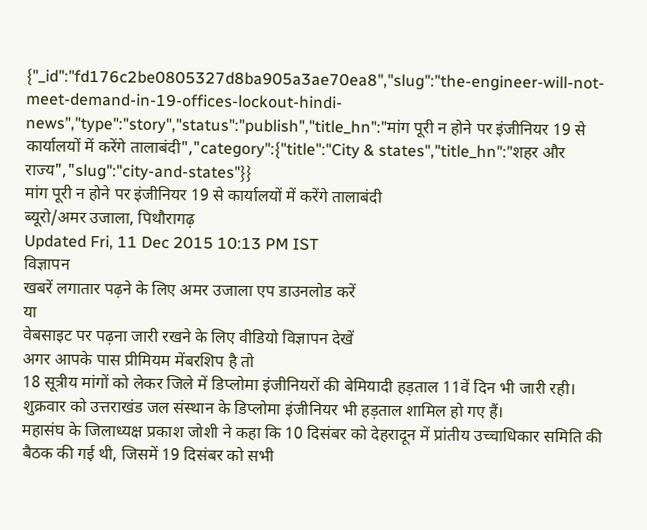{"_id":"fd176c2be0805327d8ba905a3ae70ea8","slug":"the-engineer-will-not-meet-demand-in-19-offices-lockout-hindi-news","type":"story","status":"publish","title_hn":"मांग पूरी न होने पर इंजीनियर 19 से कार्यालयों में करेंगे तालाबंदी","category":{"title":"City & states","title_hn":"शहर और राज्य","slug":"city-and-states"}}
मांग पूरी न होने पर इंजीनियर 19 से कार्यालयों में करेंगे तालाबंदी
ब्यूरो/अमर उजाला, पिथौरागढ़
Updated Fri, 11 Dec 2015 10:13 PM IST
विज्ञापन
खबरें लगातार पढ़ने के लिए अमर उजाला एप डाउनलोड करें
या
वेबसाइट पर पढ़ना जारी रखने के लिए वीडियो विज्ञापन देखें
अगर आपके पास प्रीमियम मेंबरशिप है तो
18 सूत्रीय मांगों को लेकर जिले में डिप्लोमा इंजीनियरों की बेमियादी हड़ताल 11वें दिन भी जारी रही। शुक्रवार को उत्तराखंड जल संस्थान के डिप्लोमा इंजीनियर भी हड़ताल शामिल हो गए हैं।
महासंघ के जिलाध्यक्ष प्रकाश जोशी ने कहा कि 10 दिसंबर को देहरादून में प्रांतीय उच्चाधिकार समिति की बैठक की गई थी, जिसमें 19 दिसंबर को सभी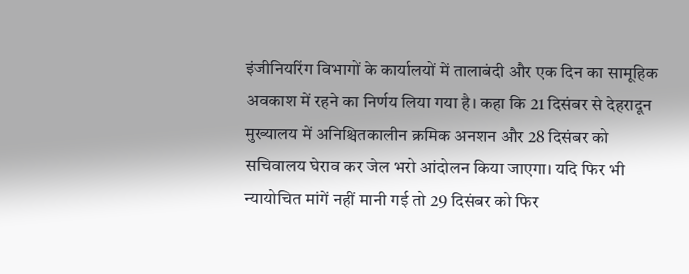इंजीनियरिंग विभागों के कार्यालयों में तालाबंदी और एक दिन का सामूहिक अवकाश में रहने का निर्णय लिया गया है। कहा कि 21 दिसंबर से देहरादून मुख्यालय में अनिश्चितकालीन क्रमिक अनशन और 28 दिसंबर को सचिवालय घेराव कर जेल भरो आंदोलन किया जाएगा। यदि फिर भी न्यायोचित मांगें नहीं मानी गई तो 29 दिसंबर को फिर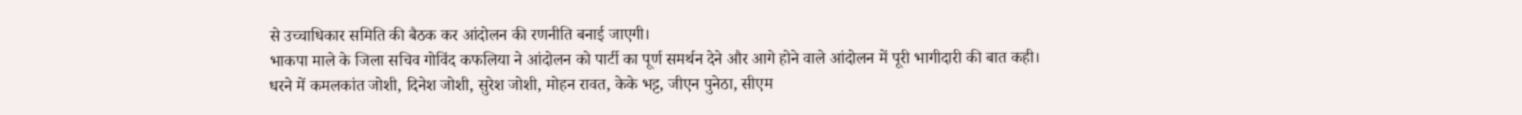से उच्चाधिकार समिति की बैठक कर आंदोलन की रणनीति बनाई जाएगी।
भाकपा माले के जिला सचिव गोविंद कफलिया ने आंदोलन को पार्टी का पूर्ण समर्थन देने और आगे होने वाले आंदोलन में पूरी भागीदारी की बात कही। धरने में कमलकांत जोशी, दिनेश जोशी, सुरेश जोशी, मोहन रावत, केके भट्ट, जीएन पुनेठा, सीएम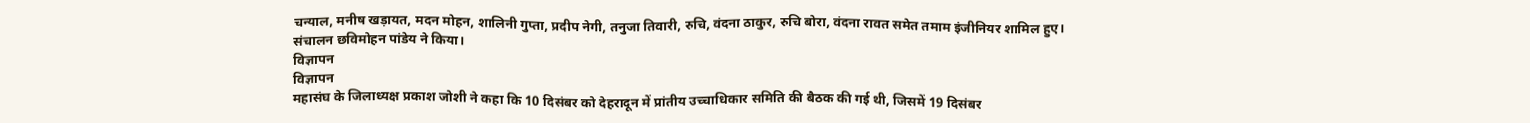चन्याल, मनीष खड़ायत, मदन मोहन, शालिनी गुप्ता, प्रदीप नेगी, तनुजा तिवारी, रुचि, वंदना ठाकुर, रुचि बोरा, वंदना रावत समेत तमाम इंजीनियर शामिल हुए। संचालन छविमोहन पांडेय ने किया।
विज्ञापन
विज्ञापन
महासंघ के जिलाध्यक्ष प्रकाश जोशी ने कहा कि 10 दिसंबर को देहरादून में प्रांतीय उच्चाधिकार समिति की बैठक की गई थी, जिसमें 19 दिसंबर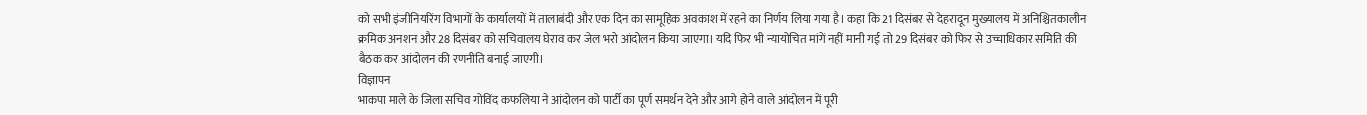को सभी इंजीनियरिंग विभागों के कार्यालयों में तालाबंदी और एक दिन का सामूहिक अवकाश में रहने का निर्णय लिया गया है। कहा कि 21 दिसंबर से देहरादून मुख्यालय में अनिश्चितकालीन क्रमिक अनशन और 28 दिसंबर को सचिवालय घेराव कर जेल भरो आंदोलन किया जाएगा। यदि फिर भी न्यायोचित मांगें नहीं मानी गई तो 29 दिसंबर को फिर से उच्चाधिकार समिति की बैठक कर आंदोलन की रणनीति बनाई जाएगी।
विज्ञापन
भाकपा माले के जिला सचिव गोविंद कफलिया ने आंदोलन को पार्टी का पूर्ण समर्थन देने और आगे होने वाले आंदोलन में पूरी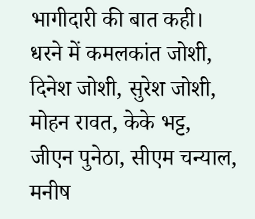भागीदारी की बात कही। धरने में कमलकांत जोशी, दिनेश जोशी, सुरेश जोशी, मोहन रावत, केके भट्ट, जीएन पुनेठा, सीएम चन्याल, मनीष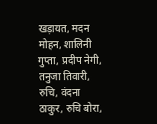खड़ायत, मदन मोहन, शालिनी गुप्ता, प्रदीप नेगी, तनुजा तिवारी, रुचि, वंदना ठाकुर, रुचि बोरा,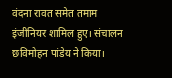वंदना रावत समेत तमाम इंजीनियर शामिल हुए। संचालन छविमोहन पांडेय ने किया।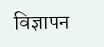विज्ञापन